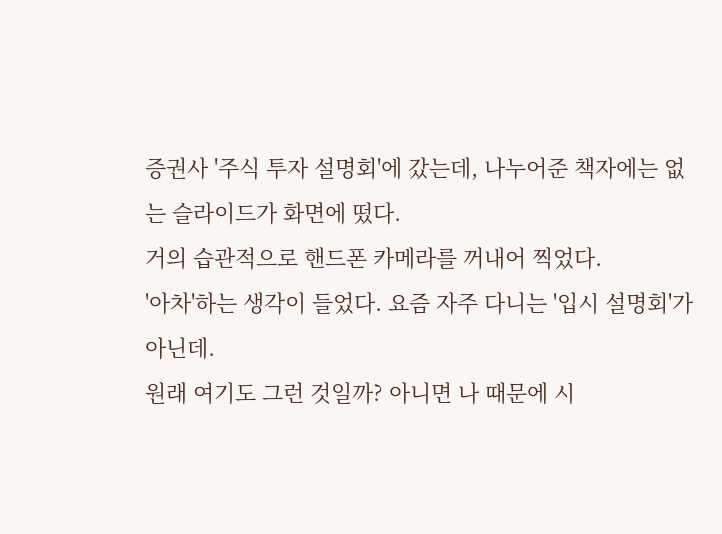증권사 '주식 투자 설명회'에 갔는데, 나누어준 책자에는 없는 슬라이드가 화면에 떴다.
거의 습관적으로 핸드폰 카메라를 꺼내어 찍었다.
'아차'하는 생각이 들었다. 요즘 자주 다니는 '입시 설명회'가 아닌데.
원래 여기도 그런 것일까? 아니면 나 때문에 시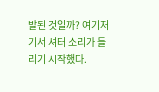발된 것일까? 여기저기서 셔터 소리가 들리기 시작했다.